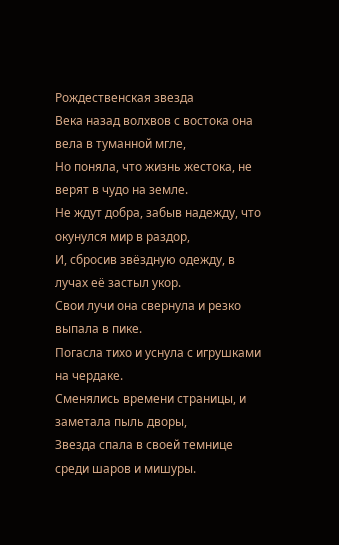Рождественская звезда
Века назад волхвов с востока она вела в туманной мгле,
Но поняла, что жизнь жестока, не верят в чудо на земле.
Не ждут добра, забыв надежду, что окунулся мир в раздор,
И, сбросив звёздную одежду, в лучах её застыл укор.
Свои лучи она свернула и резко выпала в пике.
Погасла тихо и уснула с игрушками на чердаке.
Сменялись времени страницы, и заметала пыль дворы,
Звезда спала в своей темнице среди шаров и мишуры.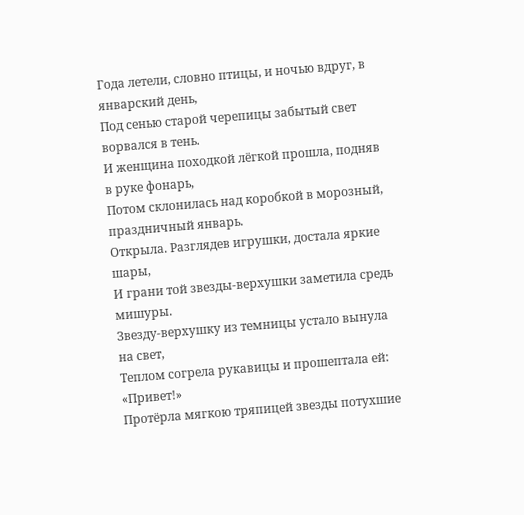Года летели, словно птицы, и ночью вдруг, в январский день,
Под сенью старой черепицы забытый свет ворвался в тень.
И женщина походкой лёгкой прошла, подняв в руке фонарь,
Потом склонилась над коробкой в морозный, праздничный январь.
Открыла. Разглядев игрушки, достала яркие шары,
И грани той звезды-верхушки заметила средь мишуры.
Звезду-верхушку из темницы устало вынула на свет,
Теплом согрела рукавицы и прошептала ей: «Привет!»
Протёрла мягкою тряпицей звезды потухшие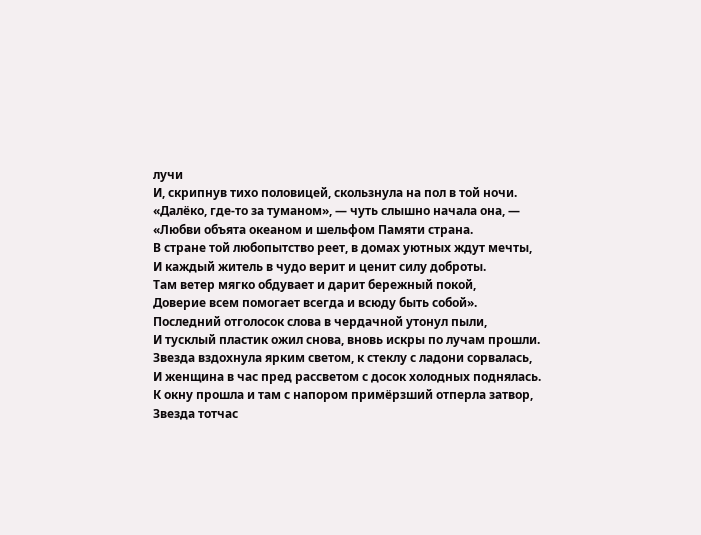лучи
И, скрипнув тихо половицей, скользнула на пол в той ночи.
«Далёко, где-то за туманом», — чуть слышно начала она, —
«Любви объята океаном и шельфом Памяти страна.
В стране той любопытство реет, в домах уютных ждут мечты,
И каждый житель в чудо верит и ценит силу доброты.
Там ветер мягко обдувает и дарит бережный покой,
Доверие всем помогает всегда и всюду быть собой».
Последний отголосок слова в чердачной утонул пыли,
И тусклый пластик ожил снова, вновь искры по лучам прошли.
Звезда вздохнула ярким светом, к стеклу с ладони сорвалась,
И женщина в час пред рассветом с досок холодных поднялась.
К окну прошла и там с напором примёрзший отперла затвор,
Звезда тотчас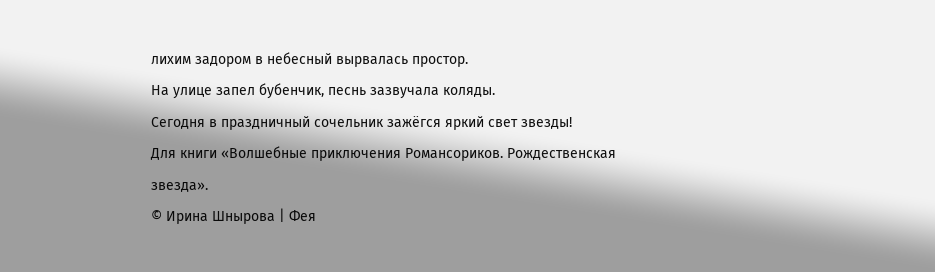лихим задором в небесный вырвалась простор.
На улице запел бубенчик, песнь зазвучала коляды.
Сегодня в праздничный сочельник зажёгся яркий свет звезды!
Для книги «Волшебные приключения Романсориков. Рождественская звезда».
© Ирина Шнырова | Фея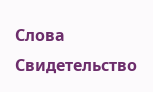Слова
Свидетельство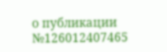о публикации №126012407465